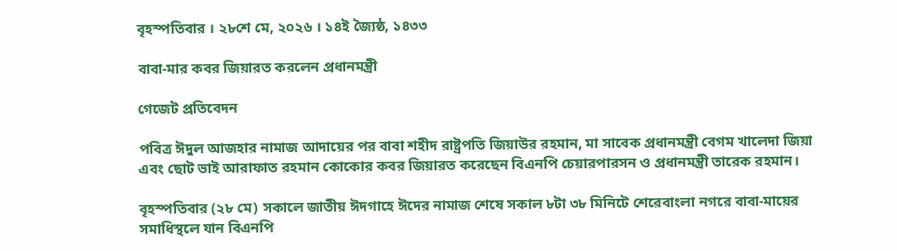বৃহস্পতিবার । ২৮শে মে, ২০২৬ । ১৪ই জ্যৈষ্ঠ, ১৪৩৩

বাবা-মার কবর জিয়ারত করলেন প্রধানমন্ত্রী

গেজেট প্রতিবেদন

পবিত্র ঈদুল আজহার নামাজ আদায়ের পর বাবা শহীদ রাষ্ট্রপতি জিয়াউর রহমান, মা সাবেক প্রধানমন্ত্রী বেগম খালেদা জিয়া এবং ছোট ভাই আরাফাত রহমান কোকোর কবর জিয়ারত করেছেন বিএনপি চেয়ারপারসন ও প্রধানমন্ত্রী তারেক রহমান।

বৃহস্পতিবার (২৮ মে) সকালে জাতীয় ঈদগাহে ঈদের নামাজ শেষে সকাল ৮টা ৩৮ মিনিটে শেরেবাংলা নগরে বাবা-মায়ের সমাধিস্থলে যান বিএনপি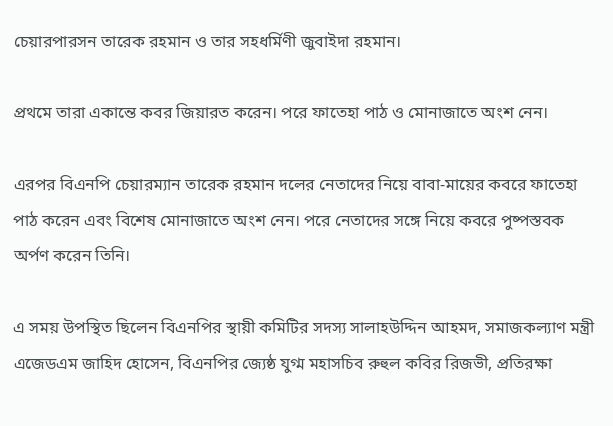চেয়ারপারসন তারেক রহমান ও তার সহধর্মিণী জুবাইদা রহমান।

প্রথমে তারা একান্তে কবর জিয়ারত করেন। পরে ফাতেহা পাঠ ও মোনাজাতে অংশ নেন।

এরপর বিএনপি চেয়ারম্যান তারেক রহমান দলের নেতাদের নিয়ে বাবা-মায়ের কবরে ফাতেহা পাঠ করেন এবং বিশেষ মোনাজাতে অংশ নেন। পরে নেতাদের সঙ্গে নিয়ে কবরে পুষ্পস্তবক অর্পণ করেন তিনি।

এ সময় উপস্থিত ছিলেন বিএনপির স্থায়ী কমিটির সদস্য সালাহউদ্দিন আহমদ, সমাজকল্যাণ মন্ত্রী এজেডএম জাহিদ হোসেন, বিএনপির জ্যেষ্ঠ যুগ্ম মহাসচিব রুহুল কবির রিজভী, প্রতিরক্ষা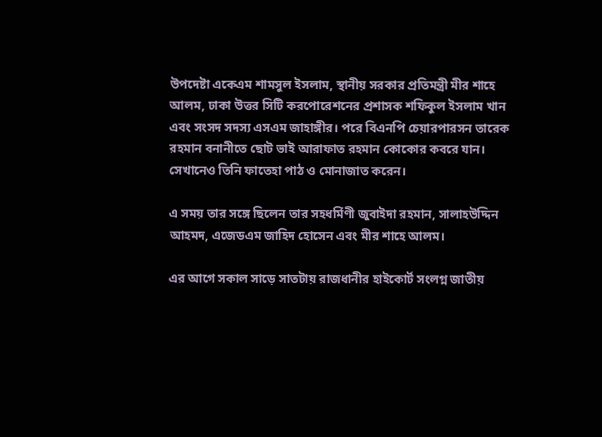উপদেষ্টা একেএম শামসুল ইসলাম, স্থানীয় সরকার প্রতিমন্ত্রী মীর শাহে আলম, ঢাকা উত্তর সিটি করপোরেশনের প্রশাসক শফিকুল ইসলাম খান এবং সংসদ সদস্য এসএম জাহাঙ্গীর। পরে বিএনপি চেয়ারপারসন তারেক রহমান বনানীতে ছোট ভাই আরাফাত রহমান কোকোর কবরে যান। সেখানেও তিনি ফাতেহা পাঠ ও মোনাজাত করেন।

এ সময় তার সঙ্গে ছিলেন তার সহধর্মিণী জুবাইদা রহমান, সালাহউদ্দিন আহমদ, এজেডএম জাহিদ হোসেন এবং মীর শাহে আলম।

এর আগে সকাল সাড়ে সাতটায় রাজধানীর হাইকোর্ট সংলগ্ন জাতীয়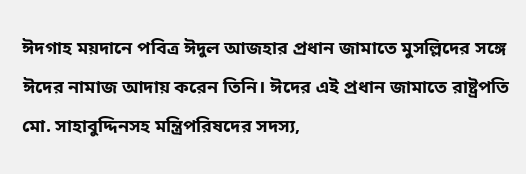ঈদগাহ ময়দানে পবিত্র ঈদুল আজহার প্রধান জামাতে মুসল্লিদের সঙ্গে ঈদের নামাজ আদায় করেন তিনি। ঈদের এই প্রধান জামাতে রাষ্ট্রপতি মো. সাহাবুদ্দিনসহ মন্ত্রিপরিষদের সদস্য,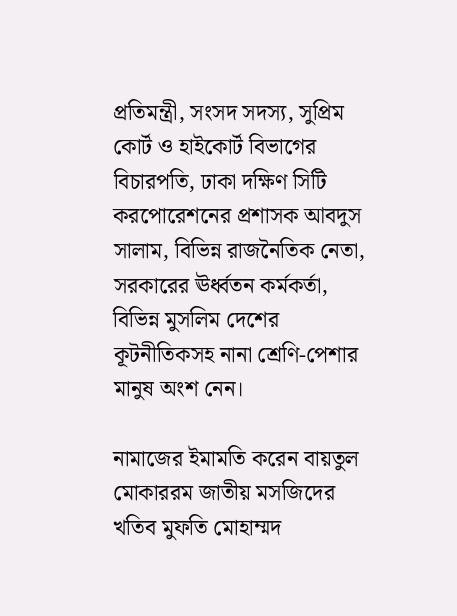প্রতিমন্ত্রী, সংসদ সদস্য, সুপ্রিম কোর্ট ও হাইকোর্ট বিভাগের বিচারপতি, ঢাকা দক্ষিণ সিটি করপোরেশনের প্রশাসক আবদুস সালাম, বিভিন্ন রাজনৈতিক নেতা, সরকারের ঊর্ধ্বতন কর্মকর্তা, বিভিন্ন মুসলিম দেশের কূটনীতিকসহ নানা শ্রেণি-পেশার মানুষ অংশ নেন।

নামাজের ইমামতি করেন বায়তুল মোকাররম জাতীয় মসজিদের খতিব মুফতি মোহাম্মদ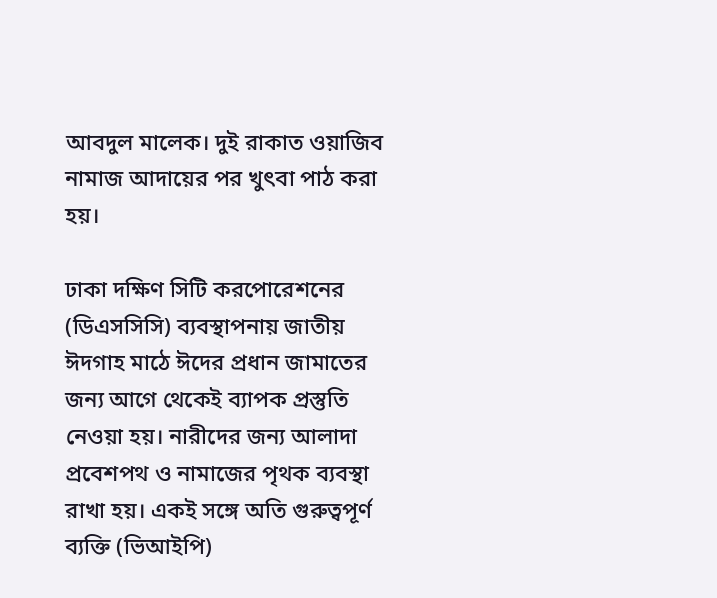আবদুল মালেক। দুই রাকাত ওয়াজিব নামাজ আদায়ের পর খুৎবা পাঠ করা হয়।

ঢাকা দক্ষিণ সিটি করপোরেশনের (ডিএসসিসি) ব্যবস্থাপনায় জাতীয় ঈদগাহ মাঠে ঈদের প্রধান জামাতের জন্য আগে থেকেই ব্যাপক প্রস্তুতি নেওয়া হয়। নারীদের জন্য আলাদা প্রবেশপথ ও নামাজের পৃথক ব্যবস্থা রাখা হয়। একই সঙ্গে অতি গুরুত্বপূর্ণ ব্যক্তি (ভিআইপি)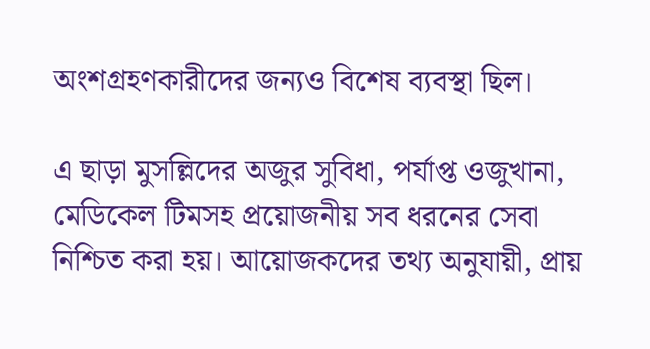অংশগ্রহণকারীদের জন্যও বিশেষ ব্যবস্থা ছিল।

এ ছাড়া মুসল্লিদের অজুর সুবিধা, পর্যাপ্ত ওজুখানা, মেডিকেল টিমসহ প্রয়োজনীয় সব ধরনের সেবা নিশ্চিত করা হয়। আয়োজকদের তথ্য অনুযায়ী, প্রায়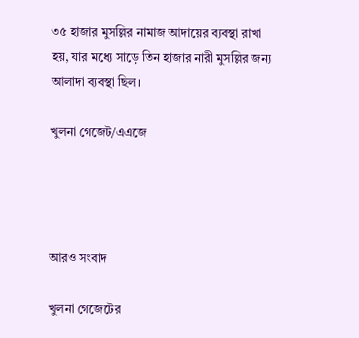৩৫ হাজার মুসল্লির নামাজ আদায়ের ব্যবস্থা রাখা হয়, যার মধ্যে সাড়ে তিন হাজার নারী মুসল্লির জন্য আলাদা ব্যবস্থা ছিল।

খুলনা গেজেট/এএজে




আরও সংবাদ

খুলনা গেজেটের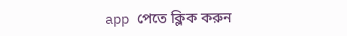app পেতে ক্লিক করুন